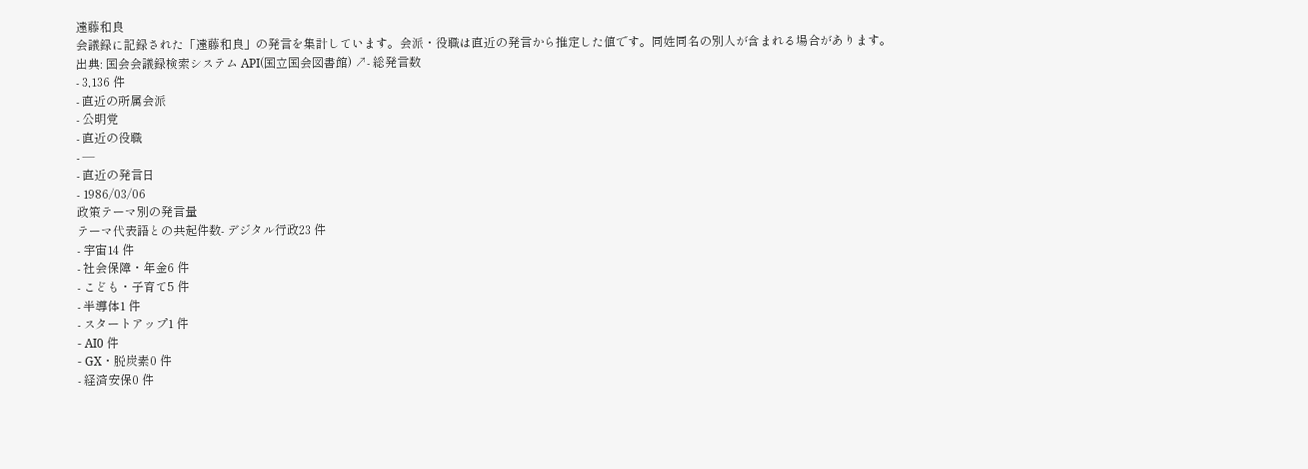遠藤和良
会議録に記録された「遠藤和良」の発言を集計しています。会派・役職は直近の発言から推定した値です。同姓同名の別人が含まれる場合があります。
出典: 国会会議録検索システム API(国立国会図書館) ↗- 総発言数
- 3,136 件
- 直近の所属会派
- 公明党
- 直近の役職
- —
- 直近の発言日
- 1986/03/06
政策テーマ別の発言量
テーマ代表語との共起件数- デジタル行政23 件
- 宇宙14 件
- 社会保障・年金6 件
- こども・子育て5 件
- 半導体1 件
- スタートアップ1 件
- AI0 件
- GX・脱炭素0 件
- 経済安保0 件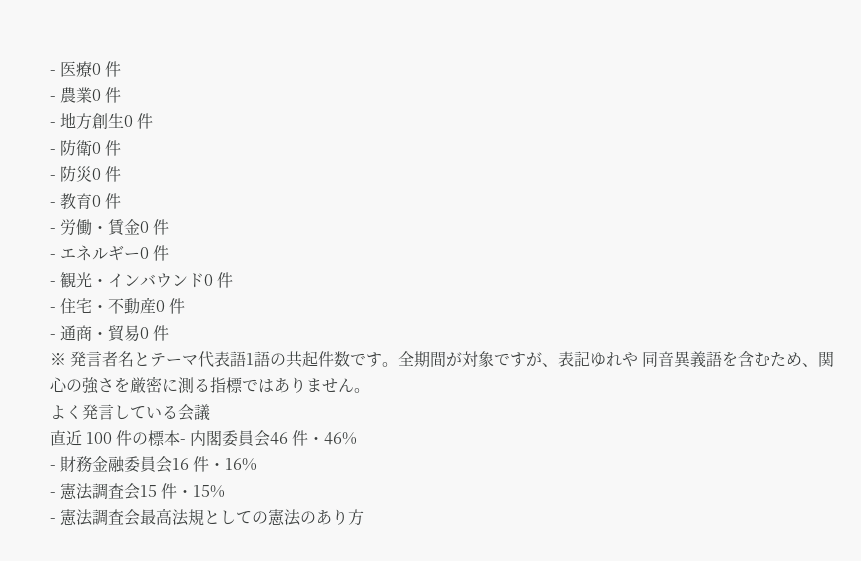- 医療0 件
- 農業0 件
- 地方創生0 件
- 防衛0 件
- 防災0 件
- 教育0 件
- 労働・賃金0 件
- エネルギー0 件
- 観光・インバウンド0 件
- 住宅・不動産0 件
- 通商・貿易0 件
※ 発言者名とテーマ代表語1語の共起件数です。全期間が対象ですが、表記ゆれや 同音異義語を含むため、関心の強さを厳密に測る指標ではありません。
よく発言している会議
直近 100 件の標本- 内閣委員会46 件・46%
- 財務金融委員会16 件・16%
- 憲法調査会15 件・15%
- 憲法調査会最高法規としての憲法のあり方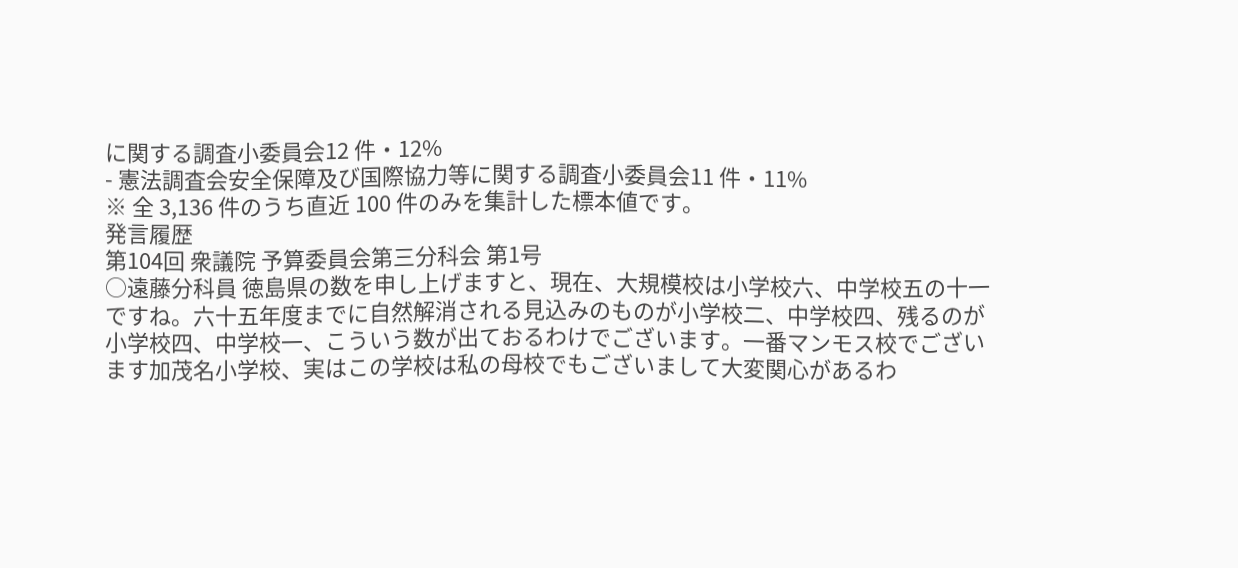に関する調査小委員会12 件・12%
- 憲法調査会安全保障及び国際協力等に関する調査小委員会11 件・11%
※ 全 3,136 件のうち直近 100 件のみを集計した標本値です。
発言履歴
第104回 衆議院 予算委員会第三分科会 第1号
○遠藤分科員 徳島県の数を申し上げますと、現在、大規模校は小学校六、中学校五の十一ですね。六十五年度までに自然解消される見込みのものが小学校二、中学校四、残るのが小学校四、中学校一、こういう数が出ておるわけでございます。一番マンモス校でございます加茂名小学校、実はこの学校は私の母校でもございまして大変関心があるわ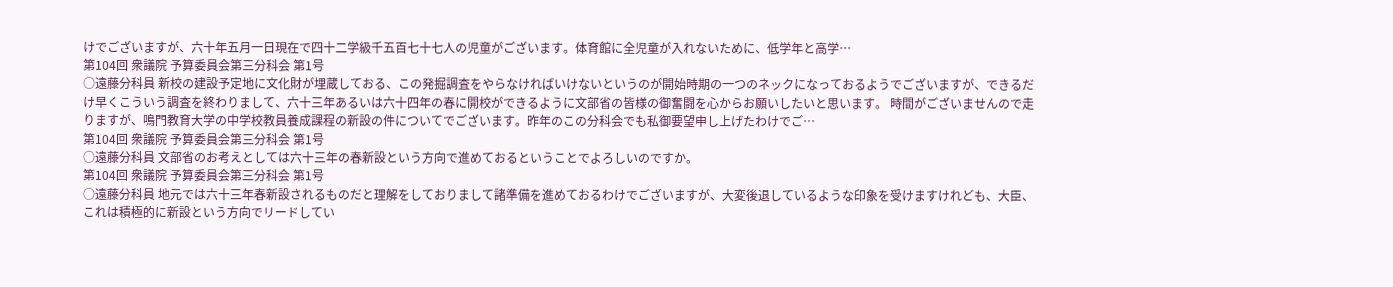けでございますが、六十年五月一日現在で四十二学級千五百七十七人の児童がございます。体育館に全児童が入れないために、低学年と高学…
第104回 衆議院 予算委員会第三分科会 第1号
○遠藤分科員 新校の建設予定地に文化財が埋蔵しておる、この発掘調査をやらなければいけないというのが開始時期の一つのネックになっておるようでございますが、できるだけ早くこういう調査を終わりまして、六十三年あるいは六十四年の春に開校ができるように文部省の皆様の御奮闘を心からお願いしたいと思います。 時間がございませんので走りますが、鳴門教育大学の中学校教員養成課程の新設の件についてでございます。昨年のこの分科会でも私御要望申し上げたわけでご…
第104回 衆議院 予算委員会第三分科会 第1号
○遠藤分科員 文部省のお考えとしては六十三年の春新設という方向で進めておるということでよろしいのですか。
第104回 衆議院 予算委員会第三分科会 第1号
○遠藤分科員 地元では六十三年春新設されるものだと理解をしておりまして諸準備を進めておるわけでございますが、大変後退しているような印象を受けますけれども、大臣、これは積極的に新設という方向でリードしてい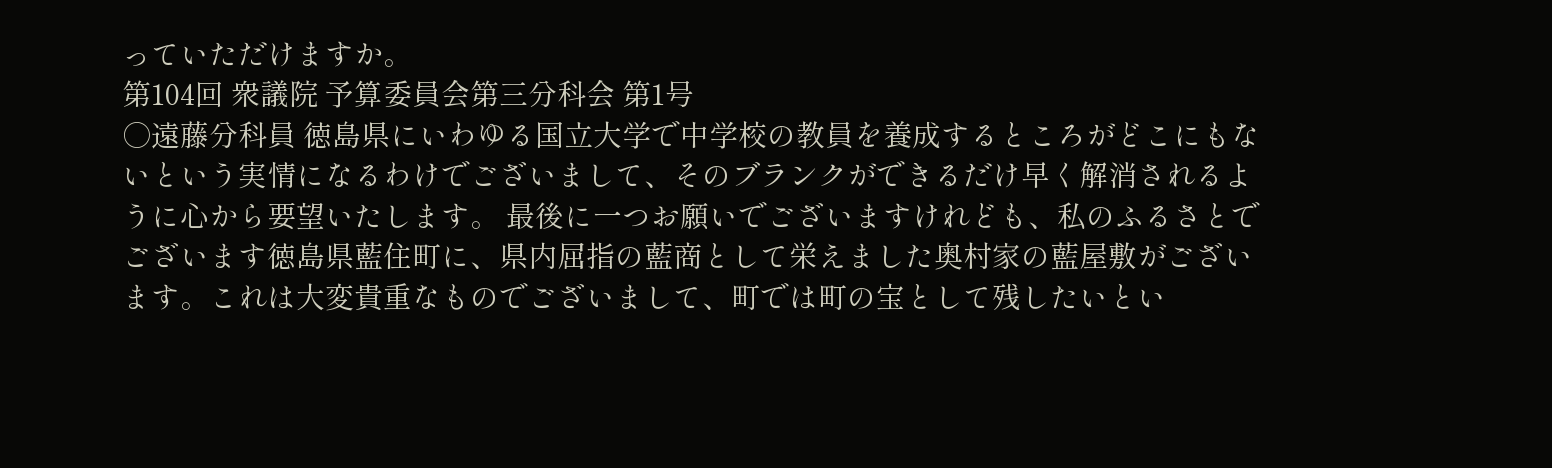っていただけますか。
第104回 衆議院 予算委員会第三分科会 第1号
○遠藤分科員 徳島県にいわゆる国立大学で中学校の教員を養成するところがどこにもないという実情になるわけでございまして、そのブランクができるだけ早く解消されるように心から要望いたします。 最後に一つお願いでございますけれども、私のふるさとでございます徳島県藍住町に、県内屈指の藍商として栄えました奥村家の藍屋敷がございます。これは大変貴重なものでございまして、町では町の宝として残したいとい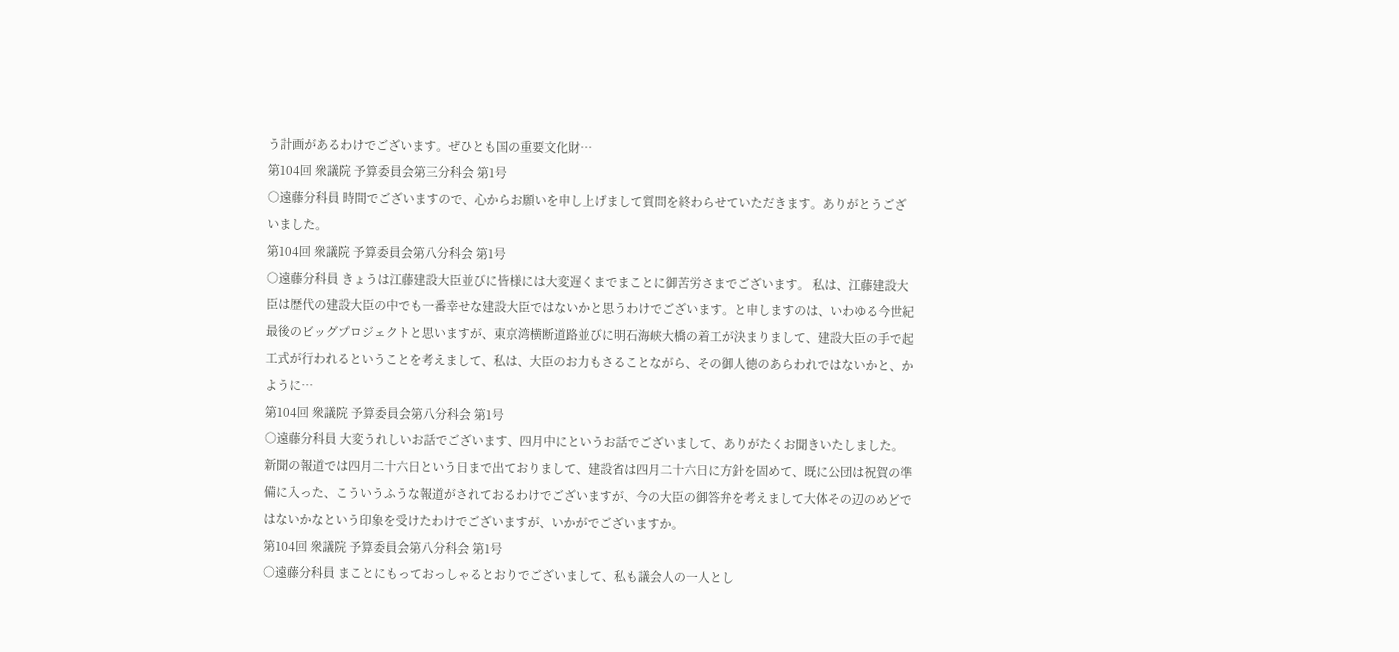う計画があるわけでございます。ぜひとも国の重要文化財…
第104回 衆議院 予算委員会第三分科会 第1号
○遠藤分科員 時間でございますので、心からお願いを申し上げまして質問を終わらせていただきます。ありがとうございました。
第104回 衆議院 予算委員会第八分科会 第1号
○遠藤分科員 きょうは江藤建設大臣並びに皆様には大変遅くまでまことに御苦労さまでございます。 私は、江藤建設大臣は歴代の建設大臣の中でも一番幸せな建設大臣ではないかと思うわけでございます。と申しますのは、いわゆる今世紀最後のビッグプロジェクトと思いますが、東京湾横断道路並びに明石海峡大橋の着工が決まりまして、建設大臣の手で起工式が行われるということを考えまして、私は、大臣のお力もさることながら、その御人徳のあらわれではないかと、かように…
第104回 衆議院 予算委員会第八分科会 第1号
○遠藤分科員 大変うれしいお話でございます、四月中にというお話でございまして、ありがたくお聞きいたしました。新聞の報道では四月二十六日という日まで出ておりまして、建設省は四月二十六日に方針を固めて、既に公団は祝賀の準備に入った、こういうふうな報道がされておるわけでございますが、今の大臣の御答弁を考えまして大体その辺のめどではないかなという印象を受けたわけでございますが、いかがでございますか。
第104回 衆議院 予算委員会第八分科会 第1号
○遠藤分科員 まことにもっておっしゃるとおりでございまして、私も議会人の一人とし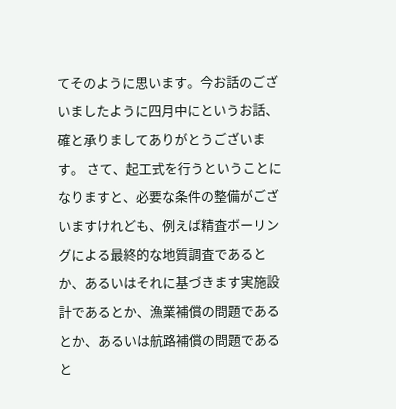てそのように思います。今お話のございましたように四月中にというお話、確と承りましてありがとうございます。 さて、起工式を行うということになりますと、必要な条件の整備がございますけれども、例えば精査ボーリングによる最終的な地質調査であるとか、あるいはそれに基づきます実施設計であるとか、漁業補償の問題であるとか、あるいは航路補償の問題であると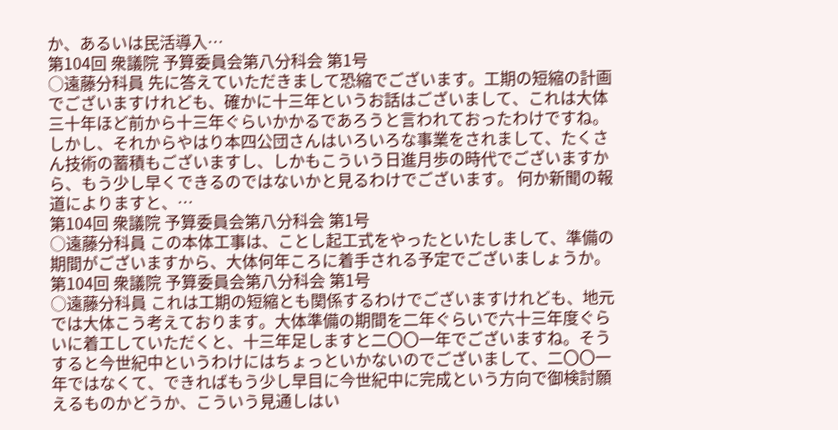か、あるいは民活導入…
第104回 衆議院 予算委員会第八分科会 第1号
○遠藤分科員 先に答えていただきまして恐縮でございます。工期の短縮の計画でございますけれども、確かに十三年というお話はございまして、これは大体三十年ほど前から十三年ぐらいかかるであろうと言われておったわけですね。しかし、それからやはり本四公団さんはいろいろな事業をされまして、たくさん技術の蓄積もございますし、しかもこういう日進月歩の時代でございますから、もう少し早くできるのではないかと見るわけでございます。 何か新聞の報道によりますと、…
第104回 衆議院 予算委員会第八分科会 第1号
○遠藤分科員 この本体工事は、ことし起工式をやったといたしまして、準備の期間がございますから、大体何年ころに着手される予定でございましょうか。
第104回 衆議院 予算委員会第八分科会 第1号
○遠藤分科員 これは工期の短縮とも関係するわけでございますけれども、地元では大体こう考えております。大体準備の期間を二年ぐらいで六十三年度ぐらいに着工していただくと、十三年足しますと二〇〇一年でございますね。そうすると今世紀中というわけにはちょっといかないのでございまして、二〇〇一年ではなくて、できればもう少し早目に今世紀中に完成という方向で御検討願えるものかどうか、こういう見通しはい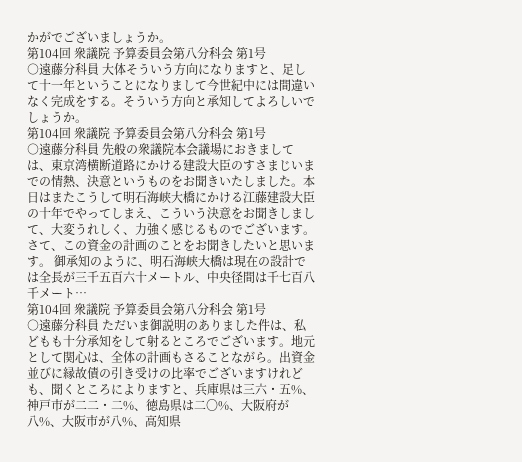かがでございましょうか。
第104回 衆議院 予算委員会第八分科会 第1号
○遠藤分科員 大体そういう方向になりますと、足して十一年ということになりまして今世紀中には間違いなく完成をする。そういう方向と承知してよろしいでしょうか。
第104回 衆議院 予算委員会第八分科会 第1号
○遠藤分科員 先般の衆議院本会議場におきましては、東京湾横断道路にかける建設大臣のすさまじいまでの情熱、決意というものをお聞きいたしました。本日はまたこうして明石海峡大橋にかける江藤建設大臣の十年でやってしまえ、こういう決意をお聞きしまして、大変うれしく、力強く感じるものでございます。 さて、この資金の計画のことをお聞きしたいと思います。 御承知のように、明石海峡大橋は現在の設計では全長が三千五百六十メートル、中央径間は千七百八千メート…
第104回 衆議院 予算委員会第八分科会 第1号
○遠藤分科員 ただいま御説明のありました件は、私どもも十分承知をして射るところでございます。地元として関心は、全体の計画もさることながら。出資金並びに縁故債の引き受けの比率でございますけれども、聞くところによりますと、兵庫県は三六・五%、神戸市が二二・二%、徳島県は二〇%、大阪府が八%、大阪市が八%、高知県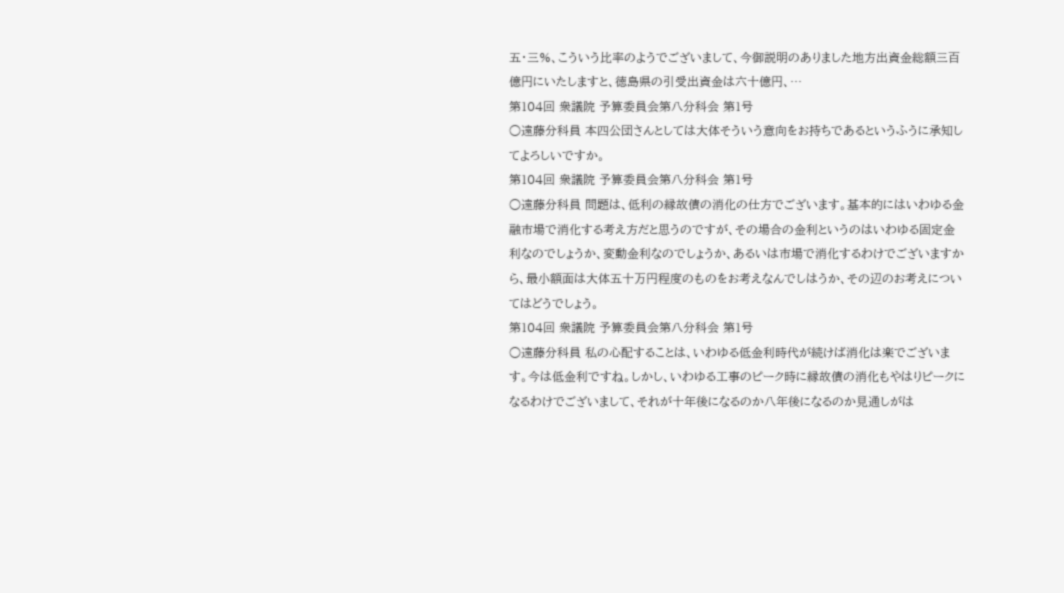五・三%、こういう比率のようでございまして、今御説明のありました地方出資金総額三百億円にいたしますと、徳島県の引受出資金は六十億円、…
第104回 衆議院 予算委員会第八分科会 第1号
○遠藤分科員 本四公団さんとしては大体そういう意向をお持ちであるというふうに承知してよろしいですか。
第104回 衆議院 予算委員会第八分科会 第1号
○遠藤分科員 問題は、低利の縁故債の消化の仕方でございます。基本的にはいわゆる金融市場で消化する考え方だと思うのですが、その場合の金利というのはいわゆる固定金利なのでしょうか、変動金利なのでしょうか、あるいは市場で消化するわけでございますから、最小額面は大体五十万円程度のものをお考えなんでしはうか、その辺のお考えについてはどうでしょう。
第104回 衆議院 予算委員会第八分科会 第1号
○遠藤分科員 私の心配することは、いわゆる低金利時代が続けば消化は楽でございます。今は低金利ですね。しかし、いわゆる工事のピーク時に縁故債の消化もやはりピークになるわけでございまして、それが十年後になるのか八年後になるのか見通しがは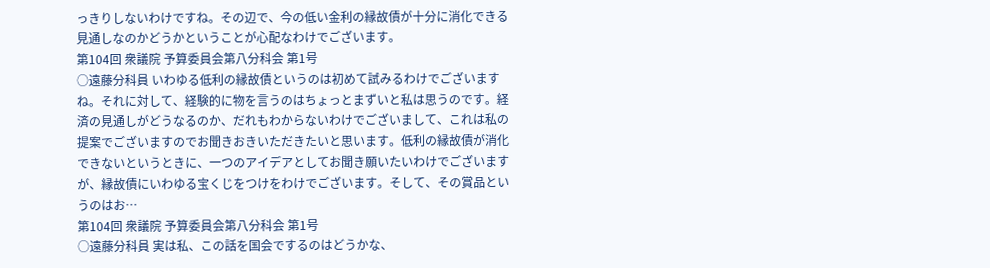っきりしないわけですね。その辺で、今の低い金利の縁故債が十分に消化できる見通しなのかどうかということが心配なわけでございます。
第104回 衆議院 予算委員会第八分科会 第1号
○遠藤分科員 いわゆる低利の縁故債というのは初めて試みるわけでございますね。それに対して、経験的に物を言うのはちょっとまずいと私は思うのです。経済の見通しがどうなるのか、だれもわからないわけでございまして、これは私の提案でございますのでお聞きおきいただきたいと思います。低利の縁故債が消化できないというときに、一つのアイデアとしてお聞き願いたいわけでございますが、縁故債にいわゆる宝くじをつけをわけでございます。そして、その賞品というのはお…
第104回 衆議院 予算委員会第八分科会 第1号
○遠藤分科員 実は私、この話を国会でするのはどうかな、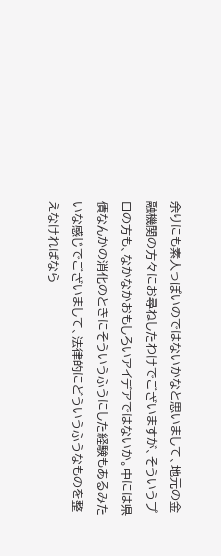余りにも素人っぽいのではないかなと思いまして、地元の金融機関の方々にお尋ねしたわけでございますが、そういうプロの方も、なかなかおもしろいアイデアではないか。中には県債なんかの消化のときにそういうふうにした経験もあるみたいな感じでございまして、法律的にどういうふうなものを整えなければなら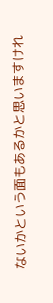ないかという面もあるかと思いますけれ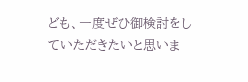ども、一度ぜひ御検討をしていただきたいと思いま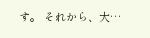す。 それから、大…